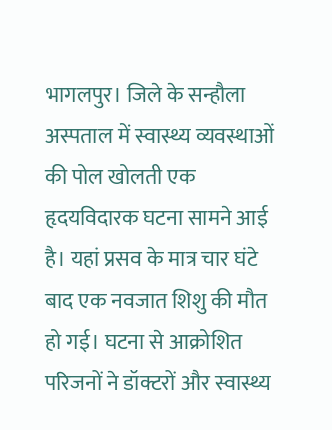भागलपुर। जिले के सन्हौला अस्पताल में स्वास्थ्य व्यवस्थाओं की पोल खोलती एक हृदयविदारक घटना सामने आई है। यहां प्रसव के मात्र चार घंटे बाद एक नवजात शिशु की मौत हो गई। घटना से आक्रोशित परिजनों ने डॉक्टरों और स्वास्थ्य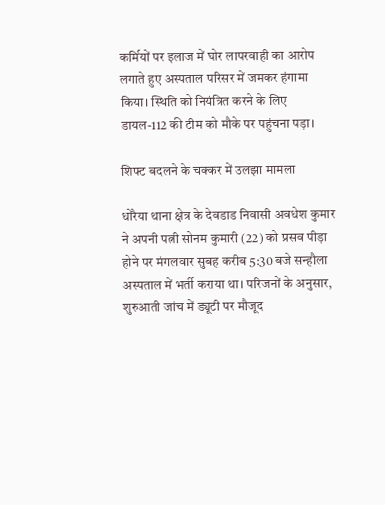कर्मियों पर इलाज में घोर लापरवाही का आरोप लगाते हुए अस्पताल परिसर में जमकर हंगामा किया। स्थिति को नियंत्रित करने के लिए डायल-112 की टीम को मौके पर पहुंचना पड़ा।

शिफ्ट बदलने के चक्कर में उलझा मामला

धोरैया थाना क्षेत्र के देवडाड निवासी अवधेश कुमार ने अपनी पत्नी सोनम कुमारी (22) को प्रसव पीड़ा होने पर मंगलवार सुबह करीब 5:30 बजे सन्हौला अस्पताल में भर्ती कराया था। परिजनों के अनुसार, शुरुआती जांच में ड्यूटी पर मौजूद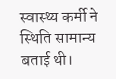स्वास्थ्य कर्मी ने स्थिति सामान्य बताई थी।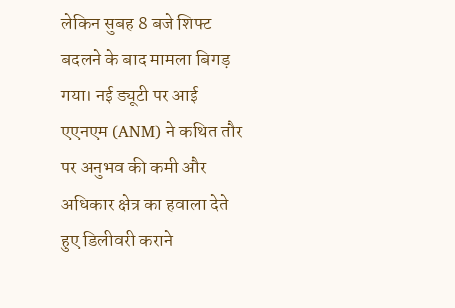लेकिन सुबह 8 बजे शिफ्ट बदलने के बाद मामला बिगड़ गया। नई ड्यूटी पर आई एएनएम (ANM) ने कथित तौर पर अनुभव की कमी और अधिकार क्षेत्र का हवाला देते हुए डिलीवरी कराने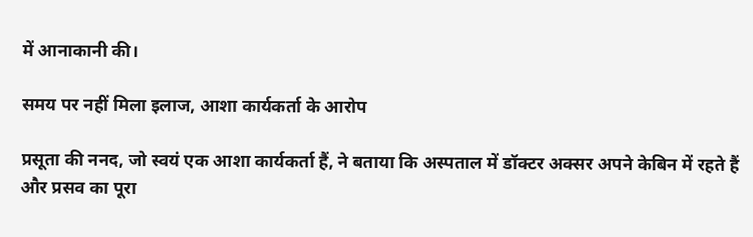में आनाकानी की।

समय पर नहीं मिला इलाज, आशा कार्यकर्ता के आरोप

प्रसूता की ननद, जो स्वयं एक आशा कार्यकर्ता हैं, ने बताया कि अस्पताल में डॉक्टर अक्सर अपने केबिन में रहते हैं और प्रसव का पूरा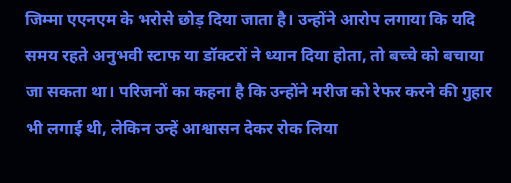जिम्मा एएनएम के भरोसे छोड़ दिया जाता है। उन्होंने आरोप लगाया कि यदि समय रहते अनुभवी स्टाफ या डॉक्टरों ने ध्यान दिया होता, तो बच्चे को बचाया जा सकता था। परिजनों का कहना है कि उन्होंने मरीज को रेफर करने की गुहार भी लगाई थी, लेकिन उन्हें आश्वासन देकर रोक लिया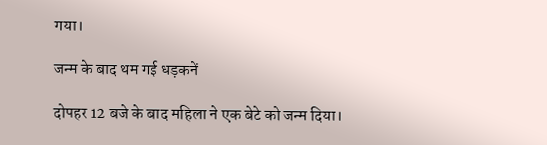गया।

जन्म के बाद थम गई धड़कनें

दोपहर 12 बजे के बाद महिला ने एक बेटे को जन्म दिया।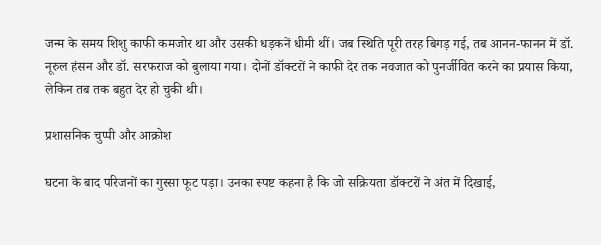जन्म के समय शिशु काफी कमजोर था और उसकी धड़कनें धीमी थीं। जब स्थिति पूरी तरह बिगड़ गई, तब आनन-फानन में डॉ. नूरुल हंसन और डॉ. सरफराज को बुलाया गया। दोनों डॉक्टरों ने काफी देर तक नवजात को पुनर्जीवित करने का प्रयास किया, लेकिन तब तक बहुत देर हो चुकी थी।

प्रशासनिक चुप्पी और आक्रोश

घटना के बाद परिजनों का गुस्सा फूट पड़ा। उनका स्पष्ट कहना है कि जो सक्रियता डॉक्टरों ने अंत में दिखाई,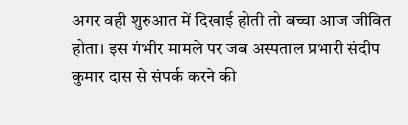अगर वही शुरुआत में दिखाई होती तो बच्चा आज जीवित होता। इस गंभीर मामले पर जब अस्पताल प्रभारी संदीप कुमार दास से संपर्क करने की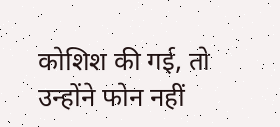कोशिश की गई, तो उन्होंने फोन नहीं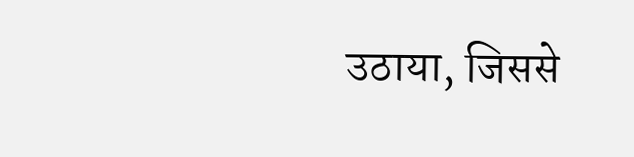उठाया, जिससे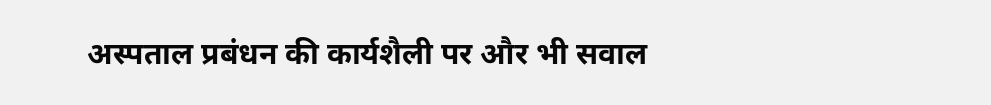अस्पताल प्रबंधन की कार्यशैली पर और भी सवाल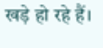खड़े हो रहे हैं।